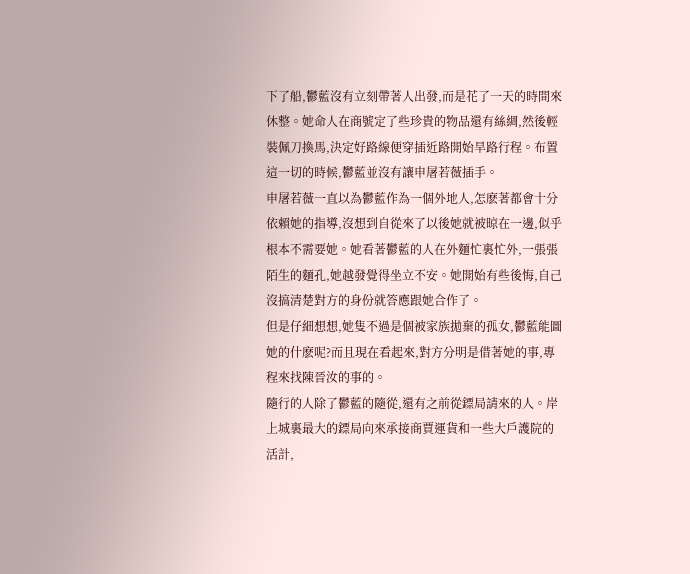下了船,鬱藍沒有立刻帶著人出發,而是花了一天的時間來休整。她命人在商號定了些珍貴的物品還有絲綢,然後輕裝佩刀換馬,決定好路線便穿插近路開始旱路行程。布置這一切的時候,鬱藍並沒有讓申屠若薇插手。
申屠若薇一直以為鬱藍作為一個外地人,怎麽著都會十分依賴她的指導,沒想到自從來了以後她就被晾在一邊,似乎根本不需要她。她看著鬱藍的人在外麵忙裏忙外,一張張陌生的麵孔,她越發覺得坐立不安。她開始有些後悔,自己沒搞清楚對方的身份就答應跟她合作了。
但是仔細想想,她隻不過是個被家族拋棄的孤女,鬱藍能圖她的什麽呢?而且現在看起來,對方分明是借著她的事,專程來找陳晉汝的事的。
隨行的人除了鬱藍的隨從,還有之前從鏢局請來的人。岸上城裏最大的鏢局向來承接商賈運貨和一些大戶護院的活計,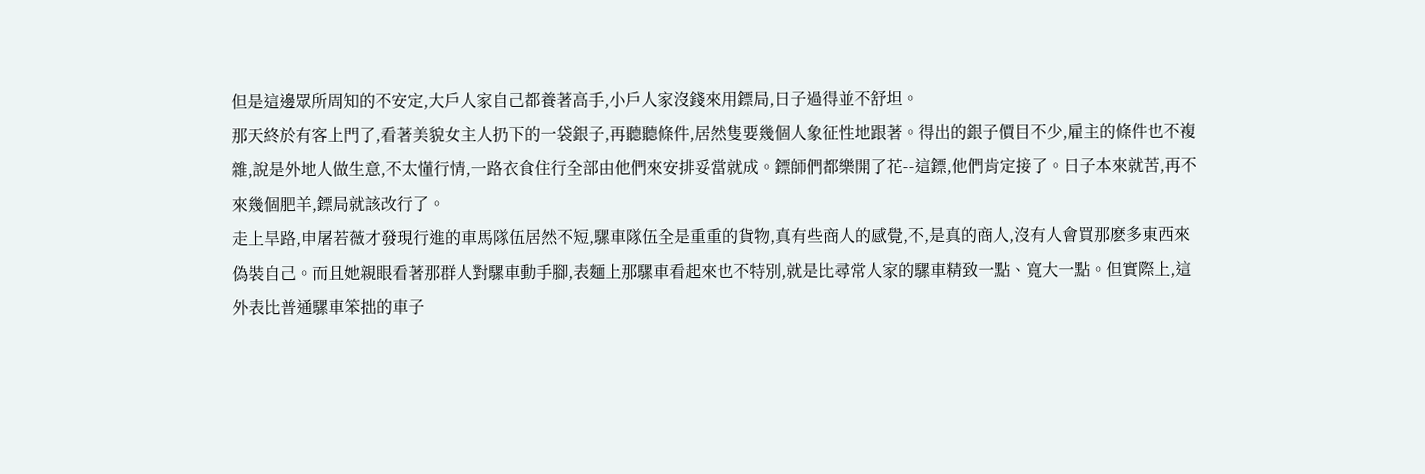但是這邊眾所周知的不安定,大戶人家自己都養著高手,小戶人家沒錢來用鏢局,日子過得並不舒坦。
那天終於有客上門了,看著美貌女主人扔下的一袋銀子,再聽聽條件,居然隻要幾個人象征性地跟著。得出的銀子價目不少,雇主的條件也不複雜,說是外地人做生意,不太懂行情,一路衣食住行全部由他們來安排妥當就成。鏢師們都樂開了花--這鏢,他們肯定接了。日子本來就苦,再不來幾個肥羊,鏢局就該改行了。
走上旱路,申屠若薇才發現行進的車馬隊伍居然不短,騾車隊伍全是重重的貨物,真有些商人的感覺,不,是真的商人,沒有人會買那麽多東西來偽裝自己。而且她親眼看著那群人對騾車動手腳,表麵上那騾車看起來也不特別,就是比尋常人家的騾車精致一點、寬大一點。但實際上,這外表比普通騾車笨拙的車子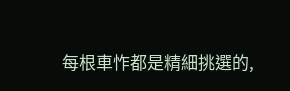每根車怍都是精細挑選的,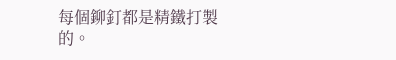每個鉚釘都是精鐵打製的。